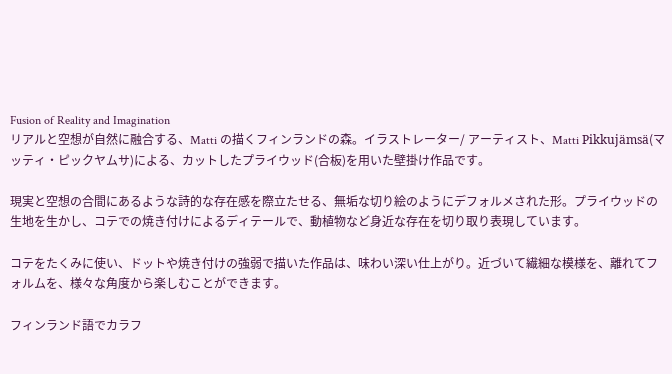Fusion of Reality and Imagination
リアルと空想が自然に融合する、Matti の描くフィンランドの森。イラストレーター/ アーティスト、Matti Pikkujämsä(マッティ・ピックヤムサ)による、カットしたプライウッド(合板)を用いた壁掛け作品です。

現実と空想の合間にあるような詩的な存在感を際立たせる、無垢な切り絵のようにデフォルメされた形。プライウッドの生地を生かし、コテでの焼き付けによるディテールで、動植物など身近な存在を切り取り表現しています。

コテをたくみに使い、ドットや焼き付けの強弱で描いた作品は、味わい深い仕上がり。近づいて繊細な模様を、離れてフォルムを、様々な角度から楽しむことができます。

フィンランド語でカラフ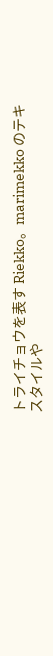トライチョウを表す Riekko。marimekko のテキスタイルや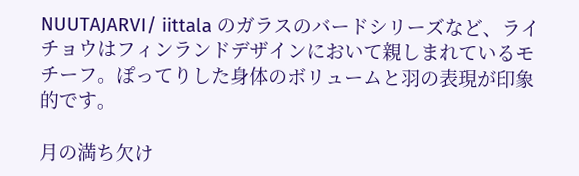NUUTAJARVI/ iittala のガラスのバードシリーズなど、ライチョウはフィンランドデザインにおいて親しまれているモチーフ。ぽってりした身体のボリュームと羽の表現が印象的です。

月の満ち欠け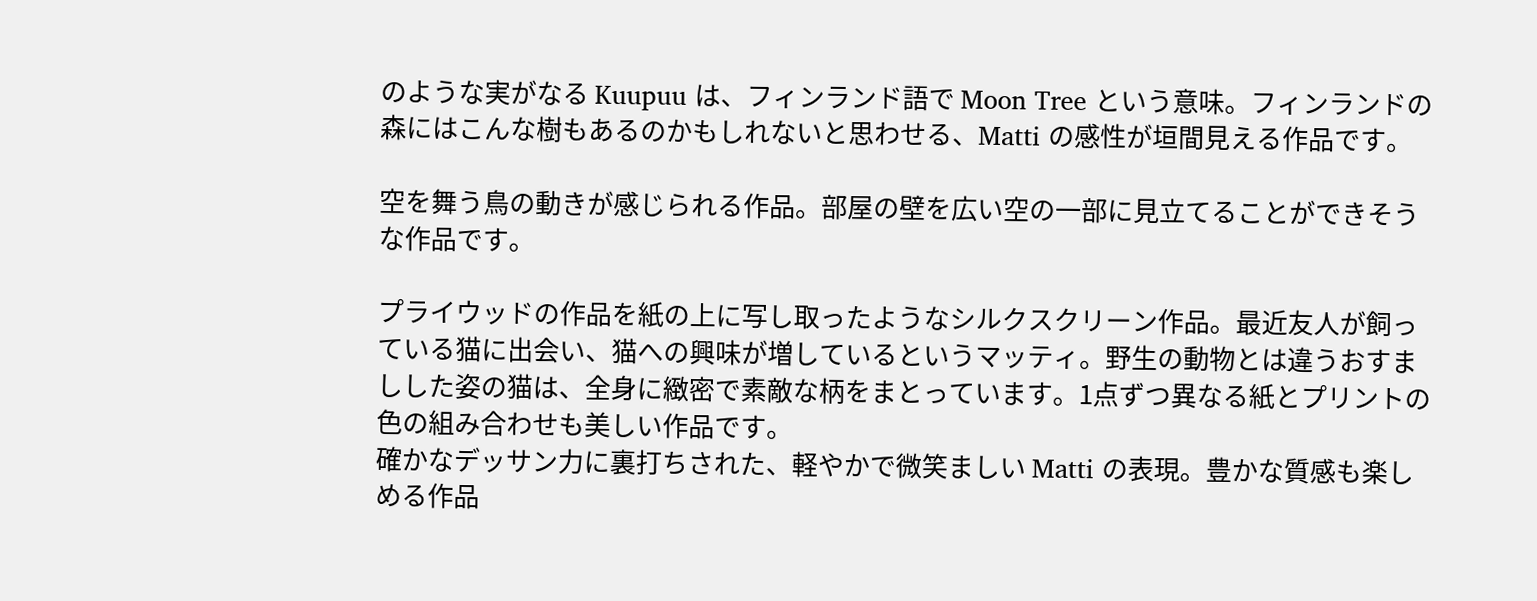のような実がなる Kuupuu は、フィンランド語で Moon Tree という意味。フィンランドの森にはこんな樹もあるのかもしれないと思わせる、Matti の感性が垣間見える作品です。

空を舞う鳥の動きが感じられる作品。部屋の壁を広い空の一部に見立てることができそうな作品です。

プライウッドの作品を紙の上に写し取ったようなシルクスクリーン作品。最近友人が飼っている猫に出会い、猫への興味が増しているというマッティ。野生の動物とは違うおすましした姿の猫は、全身に緻密で素敵な柄をまとっています。1点ずつ異なる紙とプリントの色の組み合わせも美しい作品です。
確かなデッサン力に裏打ちされた、軽やかで微笑ましい Matti の表現。豊かな質感も楽しめる作品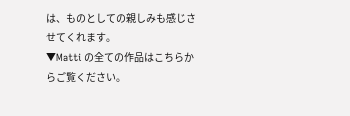は、ものとしての親しみも感じさせてくれます。
▼Matti の全ての作品はこちらからご覧ください。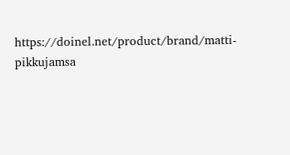https://doinel.net/product/brand/matti-pikkujamsa